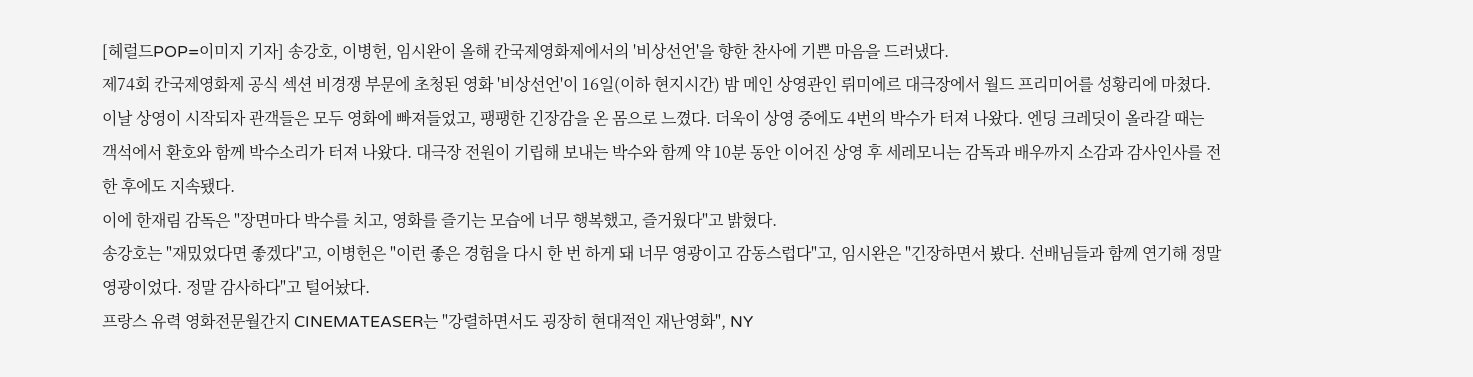[헤럴드POP=이미지 기자] 송강호, 이병헌, 임시완이 올해 칸국제영화제에서의 '비상선언'을 향한 찬사에 기쁜 마음을 드러냈다.
제74회 칸국제영화제 공식 섹션 비경쟁 부문에 초청된 영화 '비상선언'이 16일(이하 현지시간) 밤 메인 상영관인 뤼미에르 대극장에서 월드 프리미어를 성황리에 마쳤다.
이날 상영이 시작되자 관객들은 모두 영화에 빠져들었고, 팽팽한 긴장감을 온 몸으로 느꼈다. 더욱이 상영 중에도 4번의 박수가 터져 나왔다. 엔딩 크레딧이 올라갈 때는 객석에서 환호와 함께 박수소리가 터져 나왔다. 대극장 전원이 기립해 보내는 박수와 함께 약 10분 동안 이어진 상영 후 세레모니는 감독과 배우까지 소감과 감사인사를 전한 후에도 지속됐다.
이에 한재림 감독은 "장면마다 박수를 치고, 영화를 즐기는 모습에 너무 행복했고, 즐거웠다"고 밝혔다.
송강호는 "재밌었다면 좋겠다"고, 이병헌은 "이런 좋은 경험을 다시 한 번 하게 돼 너무 영광이고 감동스럽다"고, 임시완은 "긴장하면서 봤다. 선배님들과 함께 연기해 정말 영광이었다. 정말 감사하다"고 털어놨다.
프랑스 유력 영화전문월간지 CINEMATEASER는 "강렬하면서도 굉장히 현대적인 재난영화", NY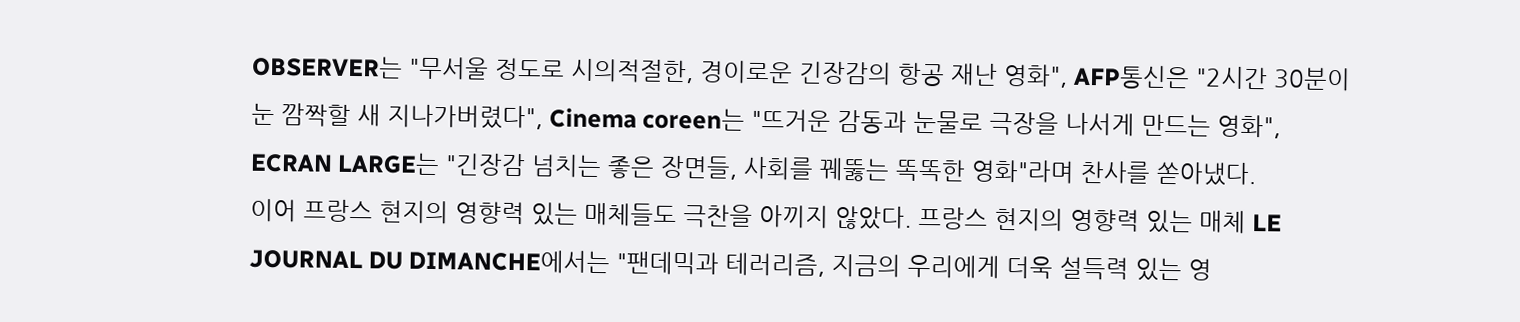OBSERVER는 "무서울 정도로 시의적절한, 경이로운 긴장감의 항공 재난 영화", AFP통신은 "2시간 30분이 눈 깜짝할 새 지나가버렸다", Cinema coreen는 "뜨거운 감동과 눈물로 극장을 나서게 만드는 영화", ECRAN LARGE는 "긴장감 넘치는 좋은 장면들, 사회를 꿰뚫는 똑똑한 영화"라며 찬사를 쏟아냈다.
이어 프랑스 현지의 영향력 있는 매체들도 극찬을 아끼지 않았다. 프랑스 현지의 영향력 있는 매체 LE JOURNAL DU DIMANCHE에서는 "팬데믹과 테러리즘, 지금의 우리에게 더욱 설득력 있는 영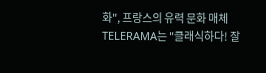화", 프랑스의 유력 문화 매체 TELERAMA는 "클래식하다! 잘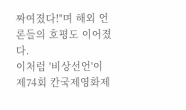짜여졌다!"며 해외 언론들의 호평도 이어졌다.
이처럼 '비상선언'이 제74회 칸국제영화제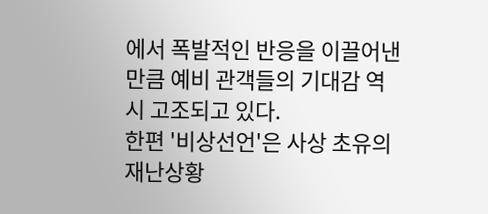에서 폭발적인 반응을 이끌어낸 만큼 예비 관객들의 기대감 역시 고조되고 있다.
한편 '비상선언'은 사상 초유의 재난상황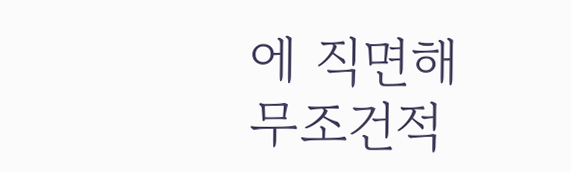에 직면해 무조건적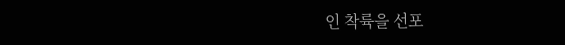인 착륙을 선포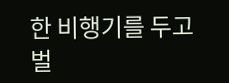한 비행기를 두고 벌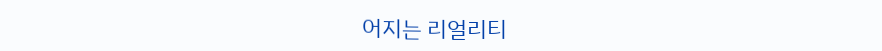어지는 리얼리티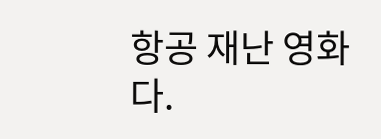항공 재난 영화다.